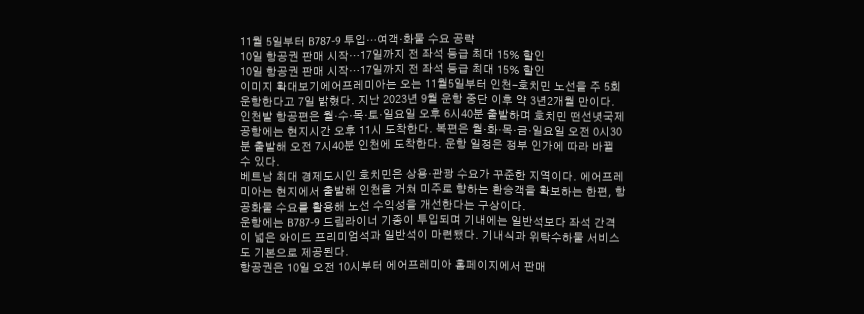11월 5일부터 B787-9 투입…여객·화물 수요 공략
10일 항공권 판매 시작…17일까지 전 좌석 등급 최대 15% 할인
10일 항공권 판매 시작…17일까지 전 좌석 등급 최대 15% 할인
이미지 확대보기에어프레미아는 오는 11월5일부터 인천-호치민 노선을 주 5회 운항한다고 7일 밝혔다. 지난 2023년 9월 운항 중단 이후 약 3년2개월 만이다.
인천발 항공편은 월·수·목·토·일요일 오후 6시40분 출발하며 호치민 떤선녓국제공항에는 현지시간 오후 11시 도착한다. 복편은 월·화·목·금·일요일 오전 0시30분 출발해 오전 7시40분 인천에 도착한다. 운항 일정은 정부 인가에 따라 바뀔 수 있다.
베트남 최대 경제도시인 호치민은 상용·관광 수요가 꾸준한 지역이다. 에어프레미아는 현지에서 출발해 인천을 거쳐 미주로 향하는 환승객을 확보하는 한편, 항공화물 수요를 활용해 노선 수익성을 개선한다는 구상이다.
운항에는 B787-9 드림라이너 기종이 투입되며 기내에는 일반석보다 좌석 간격이 넓은 와이드 프리미엄석과 일반석이 마련됐다. 기내식과 위탁수하물 서비스도 기본으로 제공된다.
항공권은 10일 오전 10시부터 에어프레미아 홈페이지에서 판매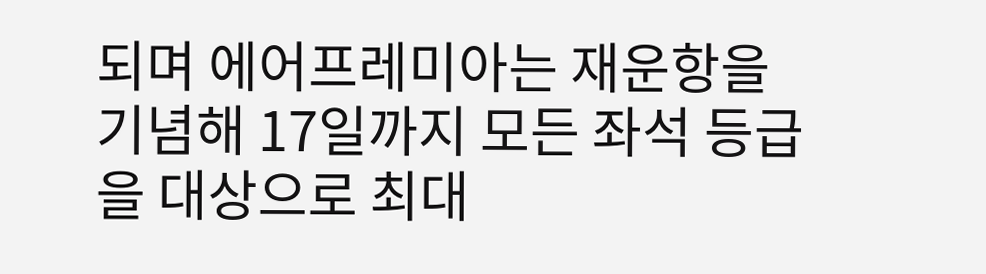되며 에어프레미아는 재운항을 기념해 17일까지 모든 좌석 등급을 대상으로 최대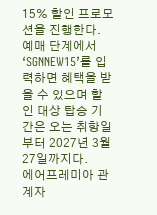15% 할인 프로모션을 진행한다. 예매 단계에서 ‘SGNNEW15’를 입력하면 혜택을 받을 수 있으며 할인 대상 탑승 기간은 오는 취항일부터 2027년 3월27일까지다.
에어프레미아 관계자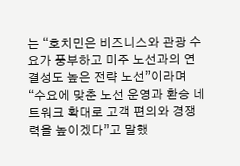는 “호치민은 비즈니스와 관광 수요가 풍부하고 미주 노선과의 연결성도 높은 전략 노선”이라며 “수요에 맞춘 노선 운영과 환승 네트워크 확대로 고객 편의와 경쟁력을 높이겠다”고 말했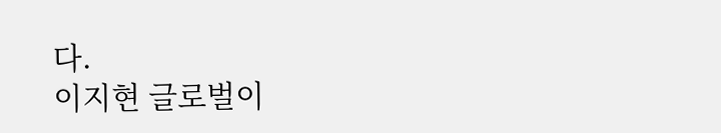다.
이지현 글로벌이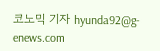코노믹 기자 hyunda92@g-enews.com